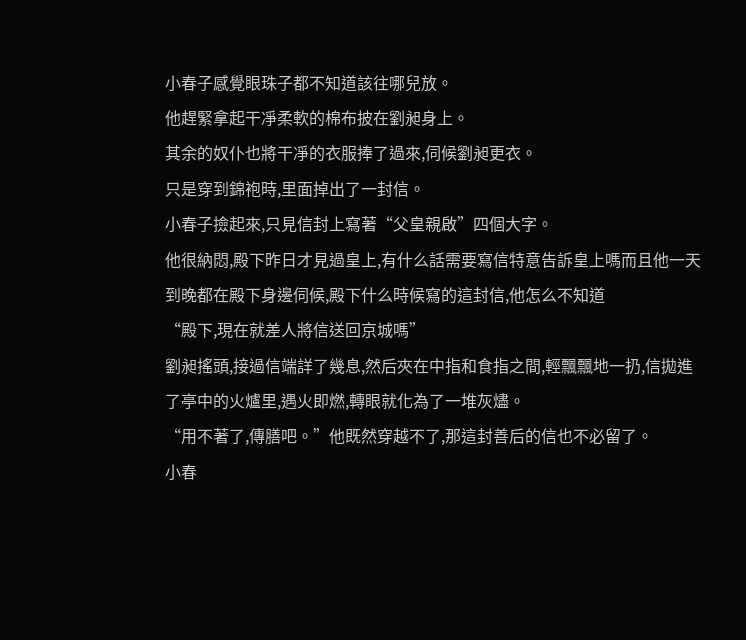小春子感覺眼珠子都不知道該往哪兒放。
他趕緊拿起干凈柔軟的棉布披在劉昶身上。
其余的奴仆也將干凈的衣服捧了過來,伺候劉昶更衣。
只是穿到錦袍時,里面掉出了一封信。
小春子撿起來,只見信封上寫著“父皇親啟”四個大字。
他很納悶,殿下昨日才見過皇上,有什么話需要寫信特意告訴皇上嗎而且他一天到晚都在殿下身邊伺候,殿下什么時候寫的這封信,他怎么不知道
“殿下,現在就差人將信送回京城嗎”
劉昶搖頭,接過信端詳了幾息,然后夾在中指和食指之間,輕飄飄地一扔,信拋進了亭中的火爐里,遇火即燃,轉眼就化為了一堆灰燼。
“用不著了,傳膳吧。”他既然穿越不了,那這封善后的信也不必留了。
小春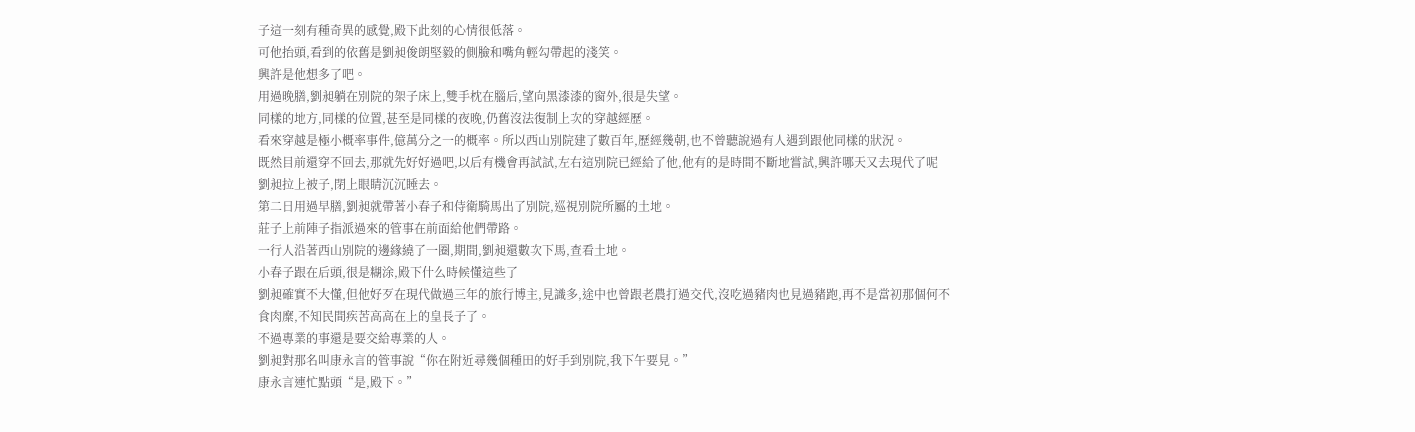子這一刻有種奇異的感覺,殿下此刻的心情很低落。
可他抬頭,看到的依舊是劉昶俊朗堅毅的側臉和嘴角輕勾帶起的淺笑。
興許是他想多了吧。
用過晚膳,劉昶躺在別院的架子床上,雙手枕在腦后,望向黑漆漆的窗外,很是失望。
同樣的地方,同樣的位置,甚至是同樣的夜晚,仍舊沒法復制上次的穿越經歷。
看來穿越是極小概率事件,億萬分之一的概率。所以西山別院建了數百年,歷經幾朝,也不曾聽說過有人遇到跟他同樣的狀況。
既然目前還穿不回去,那就先好好過吧,以后有機會再試試,左右這別院已經給了他,他有的是時間不斷地嘗試,興許哪天又去現代了呢
劉昶拉上被子,閉上眼睛沉沉睡去。
第二日用過早膳,劉昶就帶著小春子和侍衛騎馬出了別院,巡視別院所屬的土地。
莊子上前陣子指派過來的管事在前面給他們帶路。
一行人沿著西山別院的邊緣繞了一圈,期間,劉昶還數次下馬,查看土地。
小春子跟在后頭,很是糊涂,殿下什么時候懂這些了
劉昶確實不大懂,但他好歹在現代做過三年的旅行博主,見識多,途中也曾跟老農打過交代,沒吃過豬肉也見過豬跑,再不是當初那個何不食肉糜,不知民間疾苦高高在上的皇長子了。
不過專業的事還是要交給專業的人。
劉昶對那名叫康永言的管事說“你在附近尋幾個種田的好手到別院,我下午要見。”
康永言連忙點頭“是,殿下。”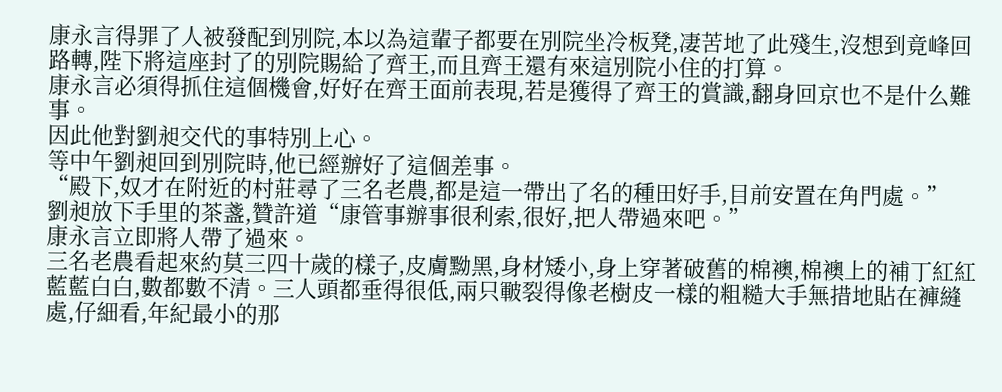康永言得罪了人被發配到別院,本以為這輩子都要在別院坐冷板凳,凄苦地了此殘生,沒想到竟峰回路轉,陛下將這座封了的別院賜給了齊王,而且齊王還有來這別院小住的打算。
康永言必須得抓住這個機會,好好在齊王面前表現,若是獲得了齊王的賞識,翻身回京也不是什么難事。
因此他對劉昶交代的事特別上心。
等中午劉昶回到別院時,他已經辦好了這個差事。
“殿下,奴才在附近的村莊尋了三名老農,都是這一帶出了名的種田好手,目前安置在角門處。”
劉昶放下手里的茶盞,贊許道“康管事辦事很利索,很好,把人帶過來吧。”
康永言立即將人帶了過來。
三名老農看起來約莫三四十歲的樣子,皮膚黝黑,身材矮小,身上穿著破舊的棉襖,棉襖上的補丁紅紅藍藍白白,數都數不清。三人頭都垂得很低,兩只皸裂得像老樹皮一樣的粗糙大手無措地貼在褲縫處,仔細看,年紀最小的那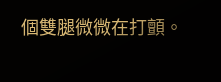個雙腿微微在打顫。